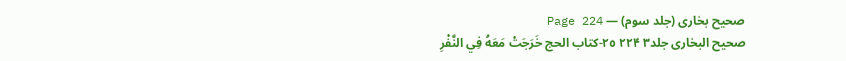صحیح بخاری (جلد سوم) — Page 224
صحيح البخاری جلد۳ ۲۲۴ ٢٥-كتاب الحج خَرَجَتْ مَعَهُ فِي النَّفْرِ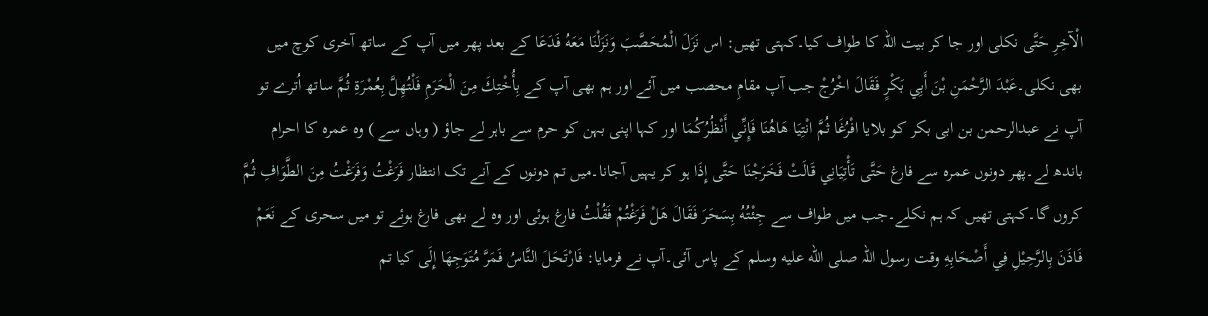الْآخِرِ حَتَّى نکلی اور جا کر بیت اللہ کا طواف کیا۔کہتی تھیں: اس نَزَلَ الْمُحَصَّبَ وَنَزَلْنَا مَعَهُ فَدَعَا کے بعد پھر میں آپ کے ساتھ آخری کوچ میں بھی نکلی۔عَبْدَ الرَّحْمَنِ بْنَ أَبِي بَكْرٍ فَقَالَ اخْرُجْ جب آپ مقامِ محصب میں آئے اور ہم بھی آپ کے بِأُخْتِكَ مِنَ الْحَرَمِ فَلْتُهِلَّ بِعُمْرَةِ ثُمَّ ساتھ اُترے تو آپ نے عبدالرحمن بن ابی بکر کو بلایا افْرُغَا ثُمَّ انْتِيَا هَاهُنَا فَإِنِّي أَنْظُرُكُمَا اور کہا اپنی بہن کو حرم سے باہر لے جاؤ ( وہاں سے ) وہ عمرہ کا احرام باندھ لے۔پھر دونوں عمرہ سے فارغ حَتَّى تَأْتِيَانِي قَالَتْ فَخَرَجْنَا حَتَّى إِذَا ہو کر یہیں آجانا۔میں تم دونوں کے آنے تک انتظار فَرَغْتُ وَفَرَغْتُ مِنَ الطَّوَافِ ثُمَّ کروں گا۔کہتی تھیں کہ ہم نکلے۔جب میں طواف سے جِئْتُهُ بِسَحَرَ فَقَالَ هَلْ فَرَغْتُمْ فَقُلْتُ فارغ ہوئی اور وہ لے بھی فارغ ہوئے تو میں سحری کے نَعَمْ فَاذَنَ بِالرَّحِيْلِ فِي أَصْحَابِهِ وقت رسول اللہ صلى الله عليه وسلم کے پاس آئی۔آپ نے فرمایا: فَارْتَحَلَ النَّاسُ فَمَرَّ مُتَوَجِهَا إِلَى کیا تم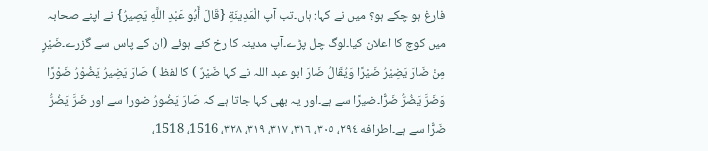فارغ ہو چکے ہو؟ میں نے کہا: ہاں۔تب آپ الْمَدِينَةِ {قَالَ أَبُو عَبْدِ اللَّهِ يَصِيرُ} نے اپنے صحابہ میں کوچ کا اعلان کیا۔لوگ چل پڑے۔آپ مدینہ کا رخ کئے ہوئے (ان کے پاس سے گزرے۔ضَيْرٍ مِنْ ضَارَ يَضِيْرُ ضَيْرًا وَيُقَالُ ضَارَ ابو عبد اللہ نے کہا ضَيْرٌ ) کا لفظ ) صَارَ يَضِيرُ يَضُوْرُ ضَوْرًا وَضَرَّ يَضُرُّ ضَرًّا۔ضيرًا سے ہے۔اور یہ بھی کہا جاتا ہے کہ صَارَ يَضُورُ ضورا سے اور ضَرَّ يَضُرُّ ضَرًّا سے ہے۔اطرافه ٢٩٤، ٣٠٥، ۳۱٦، ۳۱۷، ۳۱۹، ۳۲۸، 1516، 1518،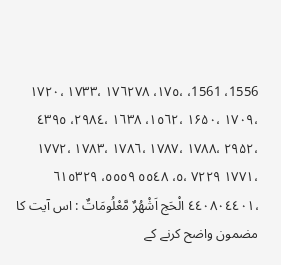1556، 1561، ،١٧٥، ١٧٦٢۷۸ ،۱۷۳۳ ،۱۷۲۰ ،۱۷۰۹ ،۱۶۵۰ ،١٥٦٢، ١٦٣٨ ،٢٩٨٤، ٤٣٩٥ ،۲۹۵۲ ،۱۷۸۸ ،۱۷۸۷ ،۱۷۸٦ ،۱۷۸۳ ،۱۷۷۲ ،۱۷۷۱ ۷۲۲۹ ،٥، ٥٥٤٨ ٥٥٥٩، ٦١٥۳۲۹ ،٤٤٠٨٠٤٤٠١ الْحَج اَشْهُرٌ مَّعْلُومَاتٌ : اس آیت کا مضمون واضح کرنے کے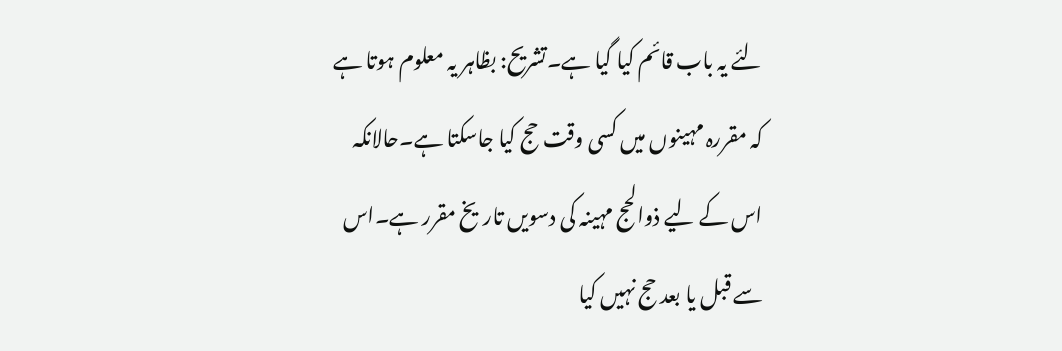لئے یہ باب قائم کیا گیا ہے۔تشریح: بظاہر یہ معلوم ہوتا ہے کہ مقررہ مہینوں میں کسی وقت حج کیا جاسکتا ہے۔حالانکہ اس کے لیے ذوالحج مہینہ کی دسویں تاریخ مقرر ہے۔اس سے قبل یا بعد حج نہیں کیا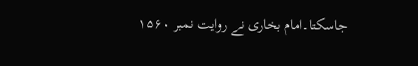جاسکتا۔امام بخاری نے روایت نمبر ۱۵۶۰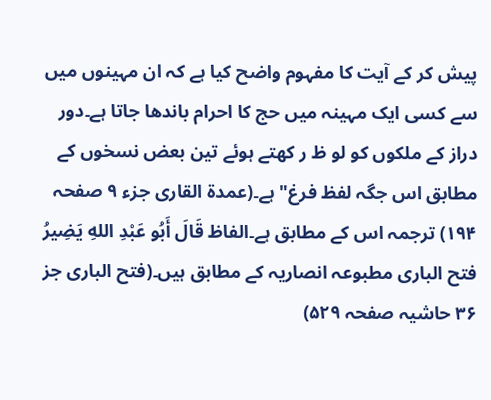پیش کر کے آیت کا مفہوم واضح کیا ہے کہ ان مہینوں میں سے کسی ایک مہینہ میں حج کا احرام باندھا جاتا ہے۔دور دراز کے ملکوں کو لو ظ ر کھتے ہوئے تین بعض نسخوں کے مطابق اس جگہ لفظ فرغ" ہے۔(عمدۃ القاری جزء ۹ صفحہ ۱۹۴) ترجمہ اس کے مطابق ہے۔الفاظ قَالَ أَبُو عَبْدِ اللهِ يَضِيرُ فتح الباری مطبوعہ انصاریہ کے مطابق ہیں۔(فتح الباری جز ۳۶ حاشیہ صفحہ ۵۲۹)